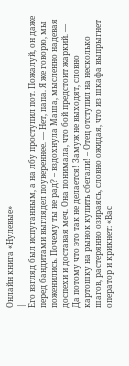Онлайн книга «Нулевые»
|
Его взгляд был испуганным, а на лбу проступил пот. Пожалуй, он даже перед бандитами выглядел поувереннее. — Нет, папа. Я же говорю, мы поженились. Почему ты не рад? – вздохнула Маша, мысленно надевая доспехи и доставая меч. Она понимала, что бой предстоит жаркий. — Да потому что это так не делается! Замуж не выходят, словно картошку на рынок купить сбегали! – Отец отступил на несколько шагов, растерянно озираясь, словно ожидая, что из шкафа выпрыгнет оператор и крикнет: «Вас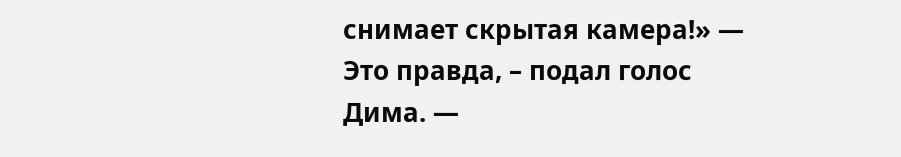снимает скрытая камера!» — Это правда, – подал голос Дима. —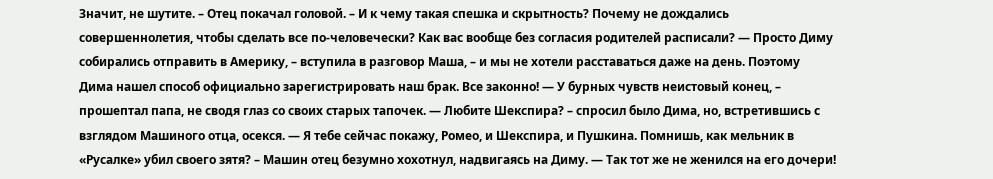Значит, не шутите. – Отец покачал головой. – И к чему такая спешка и скрытность? Почему не дождались совершеннолетия, чтобы сделать все по-человечески? Как вас вообще без согласия родителей расписали? — Просто Диму собирались отправить в Америку, – вступила в разговор Маша, – и мы не хотели расставаться даже на день. Поэтому Дима нашел способ официально зарегистрировать наш брак. Все законно! — У бурных чувств неистовый конец, – прошептал папа, не сводя глаз со своих старых тапочек. — Любите Шекспира? – спросил было Дима, но, встретившись с взглядом Машиного отца, осекся. — Я тебе сейчас покажу, Ромео, и Шекспира, и Пушкина. Помнишь, как мельник в «Русалке» убил своего зятя? – Машин отец безумно хохотнул, надвигаясь на Диму. — Так тот же не женился на его дочери!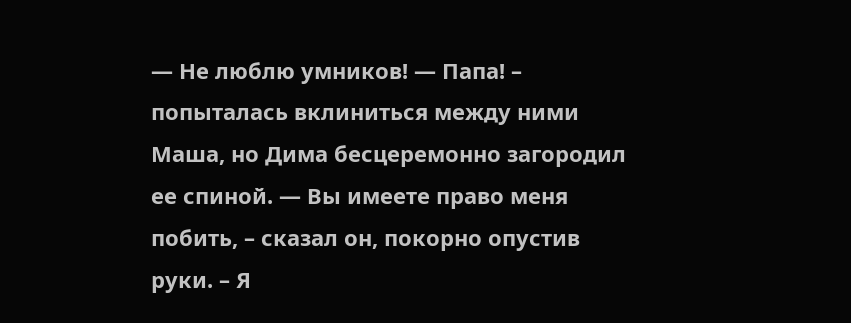— Не люблю умников! — Папа! – попыталась вклиниться между ними Маша, но Дима бесцеремонно загородил ее спиной. — Вы имеете право меня побить, – сказал он, покорно опустив руки. – Я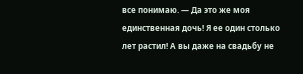все понимаю. — Да это же моя единственная дочь! Я ее один столько лет растил! А вы даже на свадьбу не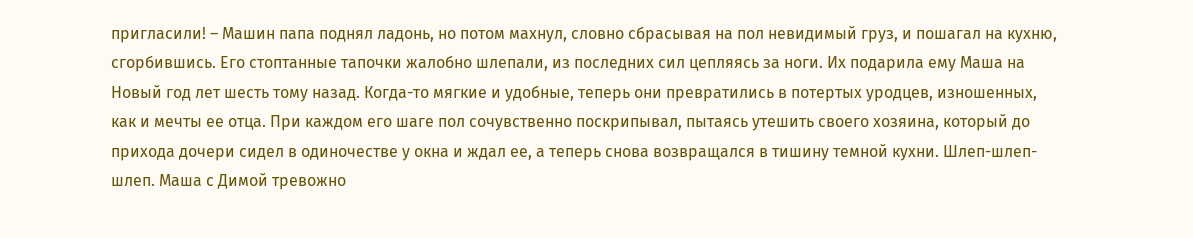пригласили! – Машин папа поднял ладонь, но потом махнул, словно сбрасывая на пол невидимый груз, и пошагал на кухню, сгорбившись. Его стоптанные тапочки жалобно шлепали, из последних сил цепляясь за ноги. Их подарила ему Маша на Новый год лет шесть тому назад. Когда-то мягкие и удобные, теперь они превратились в потертых уродцев, изношенных, как и мечты ее отца. При каждом его шаге пол сочувственно поскрипывал, пытаясь утешить своего хозяина, который до прихода дочери сидел в одиночестве у окна и ждал ее, а теперь снова возвращался в тишину темной кухни. Шлеп-шлеп-шлеп. Маша с Димой тревожно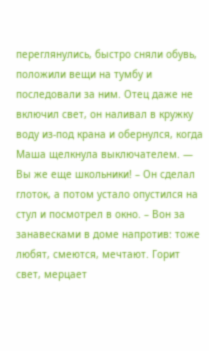переглянулись, быстро сняли обувь, положили вещи на тумбу и последовали за ним. Отец даже не включил свет, он наливал в кружку воду из-под крана и обернулся, когда Маша щелкнула выключателем. — Вы же еще школьники! – Он сделал глоток, а потом устало опустился на стул и посмотрел в окно. – Вон за занавесками в доме напротив: тоже любят, смеются, мечтают. Горит свет, мерцает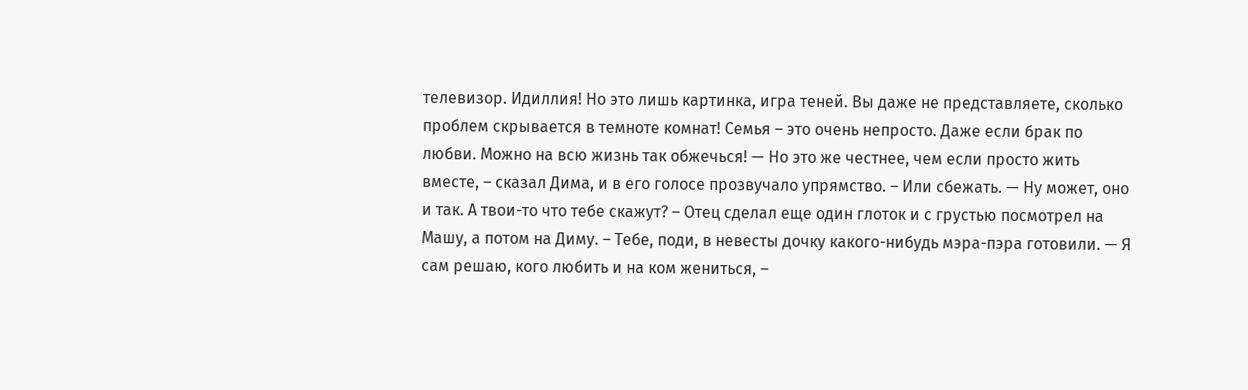телевизор. Идиллия! Но это лишь картинка, игра теней. Вы даже не представляете, сколько проблем скрывается в темноте комнат! Семья – это очень непросто. Даже если брак по любви. Можно на всю жизнь так обжечься! — Но это же честнее, чем если просто жить вместе, – сказал Дима, и в его голосе прозвучало упрямство. – Или сбежать. — Ну может, оно и так. А твои-то что тебе скажут? – Отец сделал еще один глоток и с грустью посмотрел на Машу, а потом на Диму. – Тебе, поди, в невесты дочку какого-нибудь мэра-пэра готовили. — Я сам решаю, кого любить и на ком жениться, –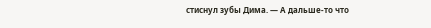стиснул зубы Дима. — А дальше-то что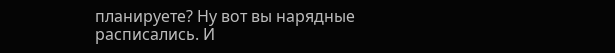планируете? Ну вот вы нарядные расписались. И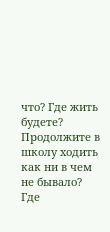что? Где жить будете? Продолжите в школу ходить как ни в чем не бывало? Где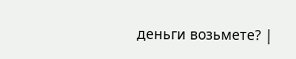деньги возьмете? |